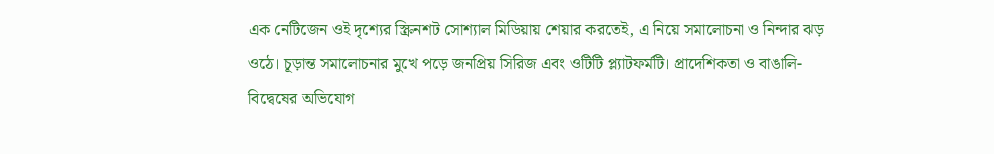এক নেটিজেন ওই দৃশ্যের স্ক্রিনশট সোশ্যাল মিডিয়ায় শেয়ার করতেই, এ নিয়ে সমালোচনা ও নিন্দার ঝড় ওঠে। চূড়ান্ত সমালোচনার মুখে পড়ে জনপ্রিয় সিরিজ এবং ওটিটি প্ল্যাটফর্মটি। প্রাদেশিকতা ও বাঙালি-বিদ্বেষের অভিযোগ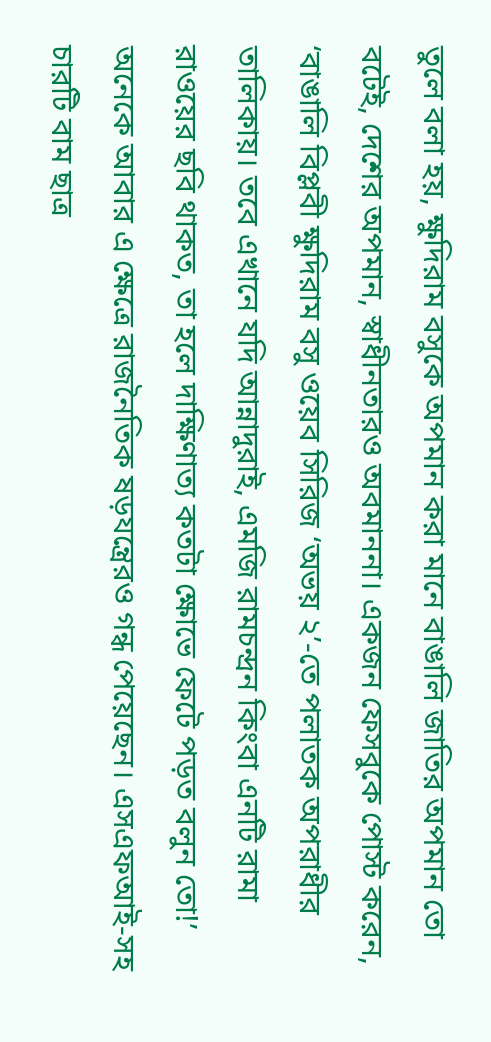তুলে বলা হয়, ক্ষুদিরাম বসুকে অপমান করা মানে বাঙালি জাতির অপমান তো বটেই, দেশের অপমান, স্বাধীনতারও অবমাননা। একজন ফেসবুকে পোস্ট করেন, ‘বাঙালি বিপ্লবী ক্ষুদিরাম বসু ওয়েব সিরিজ ‘অভয় ২’-তে পলাতক অপরাধীর তালিকায়। তবে এখানে যদি আন্নাদুরাই, এমজি রামচন্দ্রন কিংবা এনটি রামা রাওয়ের ছবি থাকত, তা হলে দাক্ষিণাত্য কতটা ক্ষোভে ফেটে পড়ত বলুন তো!’ অনেকে আবার এ ক্ষেত্রে রাজনৈতিক ষড়যন্ত্রেরও গন্ধ পেয়েছেন। এসএফআই-সহ চারটি বাম ছাত্র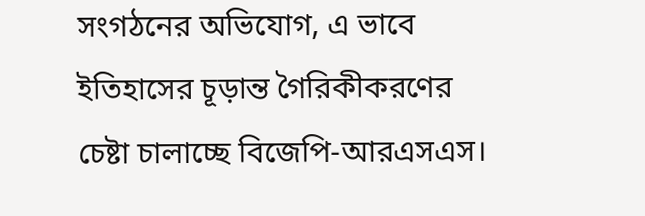সংগঠনের অভিযোগ, এ ভাবে ইতিহাসের চূড়ান্ত গৈরিকীকরণের চেষ্টা চালাচ্ছে বিজেপি-আরএসএস।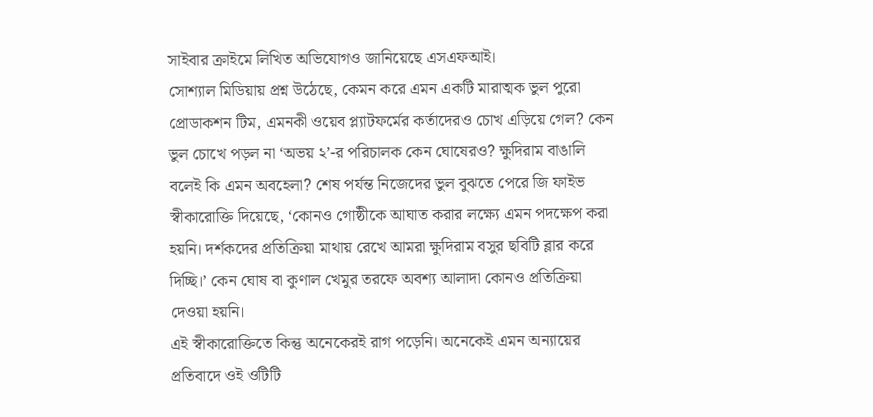সাইবার ক্রাইমে লিখিত অভিযোগও জানিয়েছে এসএফআই।
সোশ্যাল মিডিয়ায় প্রশ্ন উঠেছে, কেমন করে এমন একটি মারাত্মক ভুল পুরো প্রোডাকশন টিম, এমনকী ওয়েব প্ল্যাটফর্মের কর্তাদেরও চোখ এড়িয়ে গেল? কেন ভুল চোখে পড়ল না ‘অভয় ২’-র পরিচালক কেন ঘোষেরও? ক্ষুদিরাম বাঙালি বলেই কি এমন অবহেলা? শেষ পর্যন্ত নিজেদের ভুল বুঝতে পেরে জি ফাইভ স্বীকারোক্তি দিয়েছে, ‘কোনও গোষ্ঠীকে আঘাত করার লক্ষ্যে এমন পদক্ষেপ করা হয়নি। দর্শকদের প্রতিক্রিয়া মাথায় রেখে আমরা ক্ষুদিরাম বসুর ছবিটি ব্লার করে দিচ্ছি।’ কেন ঘোষ বা কুণাল খেমুর তরফে অবশ্য আলাদা কোনও প্রতিক্রিয়া দেওয়া হয়নি।
এই স্বীকারোক্তিতে কিন্তু অনেকেরই রাগ পড়েনি। অনেকেই এমন অন্যায়ের প্রতিবাদে ওই ওটিটি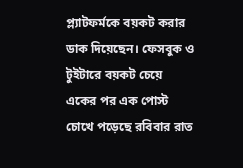প্ল্যাটফর্মকে বয়কট করার ডাক দিয়েছেন। ফেসবুক ও টুইটারে বয়কট চেয়ে একের পর এক পোস্ট চোখে পড়েছে রবিবার রাত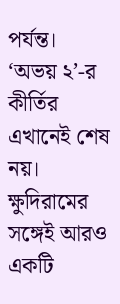পর্যন্ত।
‘অভয় ২’-র কীর্তির এখানেই শেষ নয়। ক্ষুদিরামের সঙ্গেই আরও একটি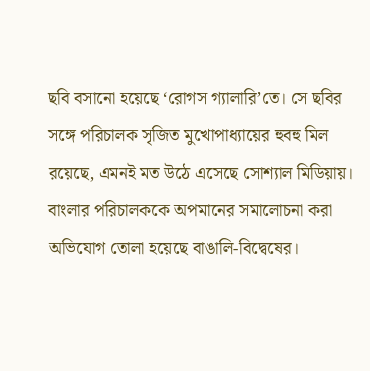ছবি বসানো হয়েছে ‘রোগস গ্যালারি’তে। সে ছবির সঙ্গে পরিচালক সৃজিত মুখোপাধ্যায়ের হুবহু মিল রয়েছে, এমনই মত উঠে এসেছে সোশ্যাল মিডিয়ায়। বাংলার পরিচালককে অপমানের সমালোচনা করা অভিযোগ তোলা হয়েছে বাঙালি-বিদ্বেষের।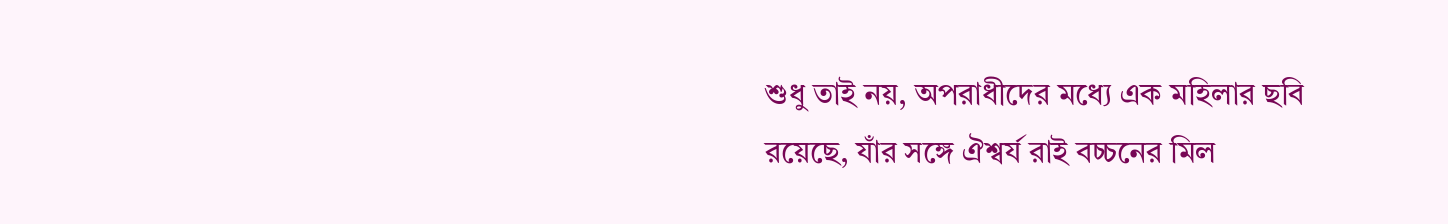শুধু তাই নয়, অপরাধীদের মধ্যে এক মহিলার ছবি রয়েছে, যাঁর সঙ্গে ঐশ্বর্য রাই বচ্চনের মিল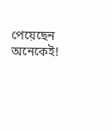পেয়েছেন অনেকেই!